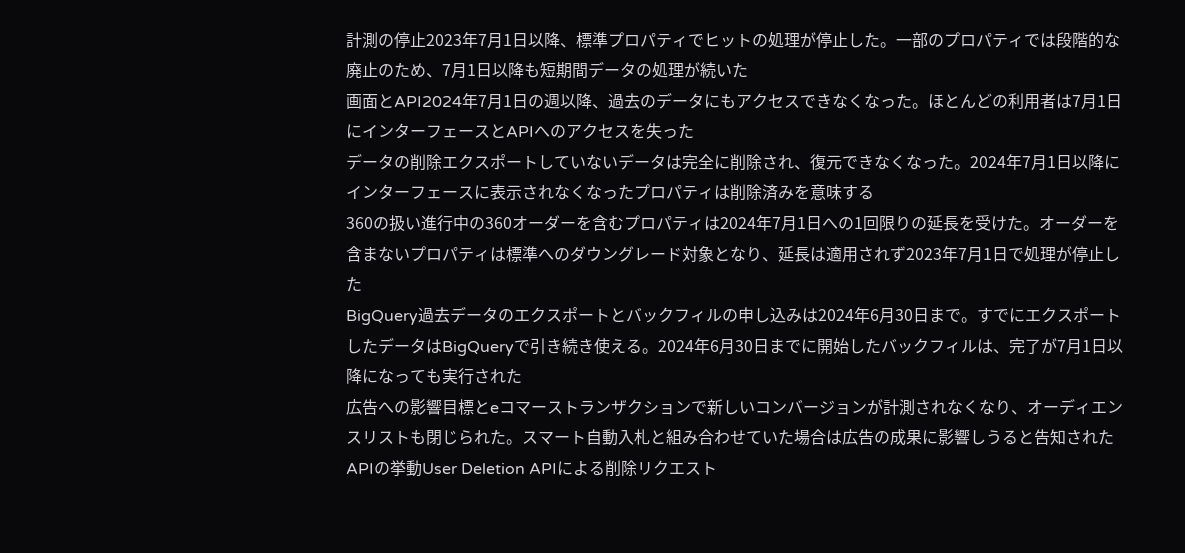計測の停止2023年7月1日以降、標準プロパティでヒットの処理が停止した。一部のプロパティでは段階的な廃止のため、7月1日以降も短期間データの処理が続いた
画面とAPI2024年7月1日の週以降、過去のデータにもアクセスできなくなった。ほとんどの利用者は7月1日にインターフェースとAPIへのアクセスを失った
データの削除エクスポートしていないデータは完全に削除され、復元できなくなった。2024年7月1日以降にインターフェースに表示されなくなったプロパティは削除済みを意味する
360の扱い進行中の360オーダーを含むプロパティは2024年7月1日への1回限りの延長を受けた。オーダーを含まないプロパティは標準へのダウングレード対象となり、延長は適用されず2023年7月1日で処理が停止した
BigQuery過去データのエクスポートとバックフィルの申し込みは2024年6月30日まで。すでにエクスポートしたデータはBigQueryで引き続き使える。2024年6月30日までに開始したバックフィルは、完了が7月1日以降になっても実行された
広告への影響目標とeコマーストランザクションで新しいコンバージョンが計測されなくなり、オーディエンスリストも閉じられた。スマート自動入札と組み合わせていた場合は広告の成果に影響しうると告知された
APIの挙動User Deletion APIによる削除リクエスト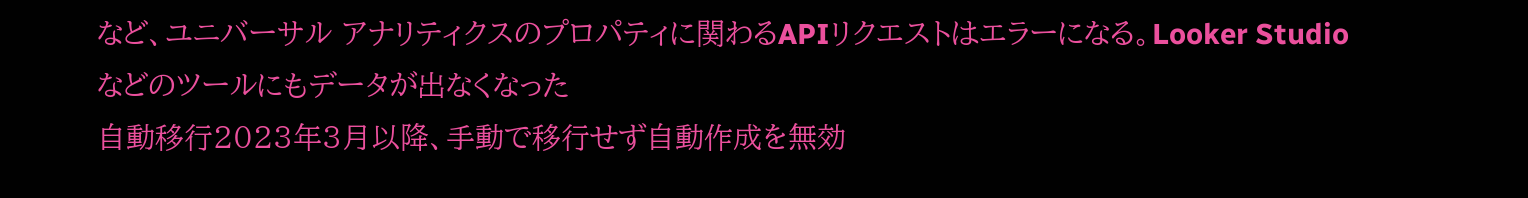など、ユニバーサル アナリティクスのプロパティに関わるAPIリクエストはエラーになる。Looker Studioなどのツールにもデータが出なくなった
自動移行2023年3月以降、手動で移行せず自動作成を無効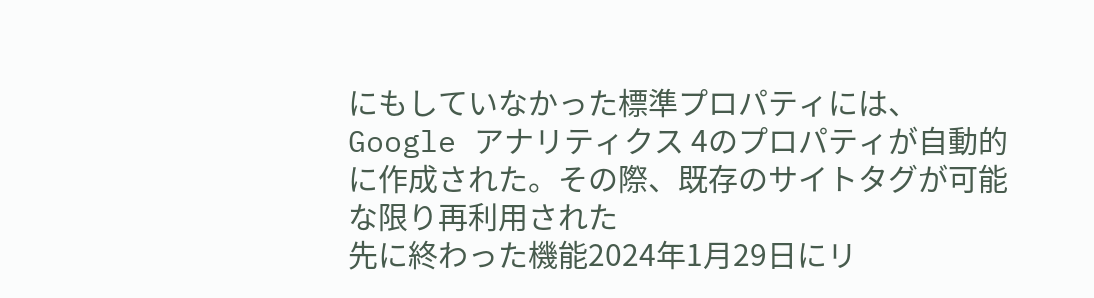にもしていなかった標準プロパティには、Google アナリティクス 4のプロパティが自動的に作成された。その際、既存のサイトタグが可能な限り再利用された
先に終わった機能2024年1月29日にリ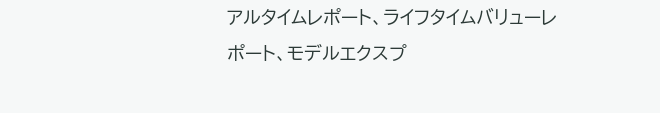アルタイムレポート、ライフタイムバリューレポート、モデルエクスプ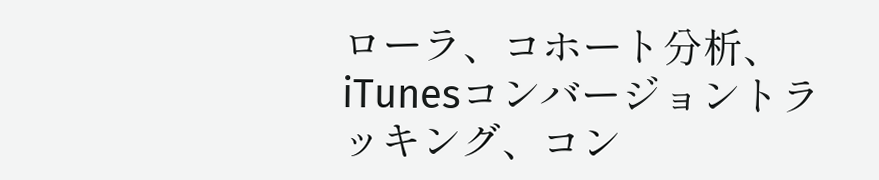ローラ、コホート分析、iTunesコンバージョントラッキング、コン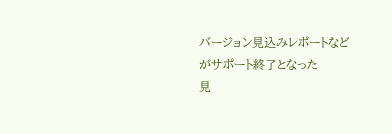バージョン見込みレポートなどがサポート終了となった
見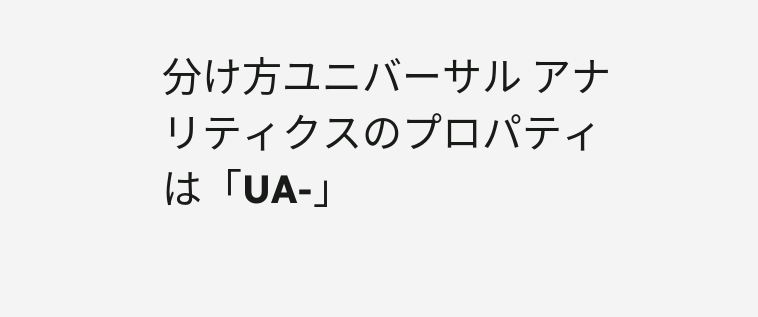分け方ユニバーサル アナリティクスのプロパティは「UA-」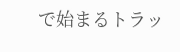で始まるトラッ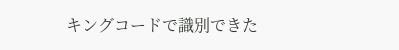キングコードで識別できた